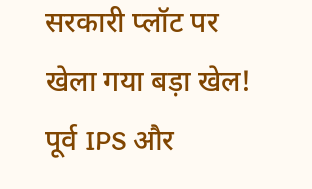सरकारी प्लॉट पर खेला गया बड़ा खेल! पूर्व IPS और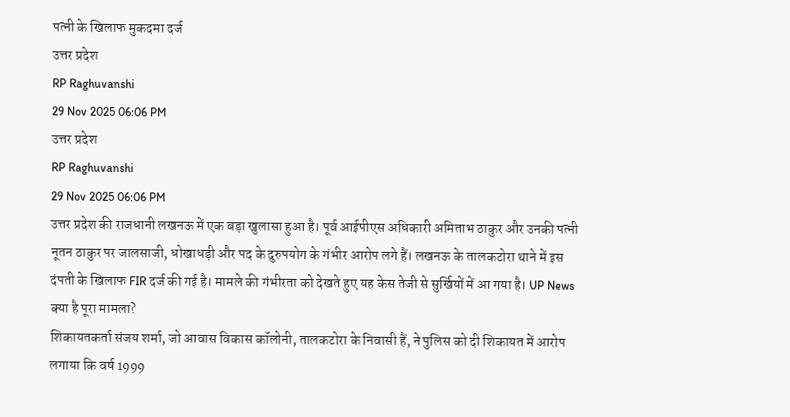पत्नी के खिलाफ मुकदमा दर्ज
उत्तर प्रदेश
RP Raghuvanshi
29 Nov 2025 06:06 PM
उत्तर प्रदेश
RP Raghuvanshi
29 Nov 2025 06:06 PM
उत्तर प्रदेश की राजधानी लखनऊ में एक बड़ा खुलासा हुआ है। पूर्व आईपीएस अधिकारी अमिताभ ठाकुर और उनकी पत्नी नूतन ठाकुर पर जालसाजी, धोखाधड़ी और पद के दुरुपयोग के गंभीर आरोप लगे हैं। लखनऊ के तालकटोरा थाने में इस दंपती के खिलाफ FIR दर्ज की गई है। मामले की गंभीरता को देखते हुए यह केस तेजी से सुर्खियों में आ गया है। UP News
क्या है पूरा मामला?
शिकायतकर्ता संजय शर्मा, जो आवास विकास कॉलोनी, तालकटोरा के निवासी हैं, ने पुलिस को दी शिकायत में आरोप लगाया कि वर्ष 1999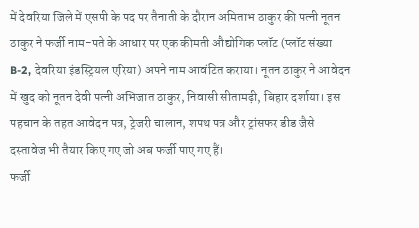में देवरिया जिले में एसपी के पद पर तैनाती के दौरान अमिताभ ठाकुर की पत्नी नूतन ठाकुर ने फर्जी नाम-पते के आधार पर एक कीमती औद्योगिक प्लॉट (प्लॉट संख्या B-2, देवरिया इंडस्ट्रियल एरिया) अपने नाम आवंटित कराया। नूतन ठाकुर ने आवेदन में खुद को नूतन देवी पत्नी अभिजात ठाकुर, निवासी सीतामढ़ी, बिहार दर्शाया। इस पहचान के तहत आवेदन पत्र, ट्रेजरी चालान, शपथ पत्र और ट्रांसफर डीड जैसे दस्तावेज भी तैयार किए गए जो अब फर्जी पाए गए हैं।
फर्जी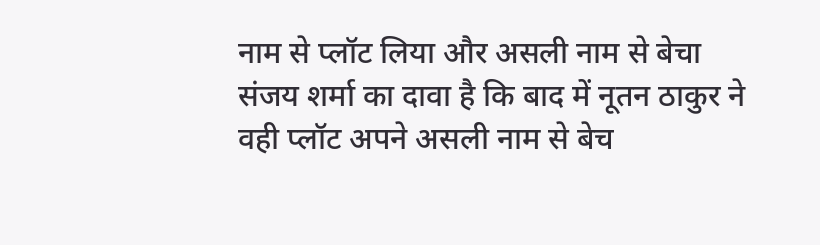नाम से प्लॉट लिया और असली नाम से बेचा
संजय शर्मा का दावा है कि बाद में नूतन ठाकुर ने वही प्लॉट अपने असली नाम से बेच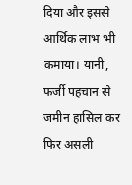दिया और इससे आर्थिक लाभ भी कमाया। यानी, फर्जी पहचान से जमीन हासिल कर फिर असली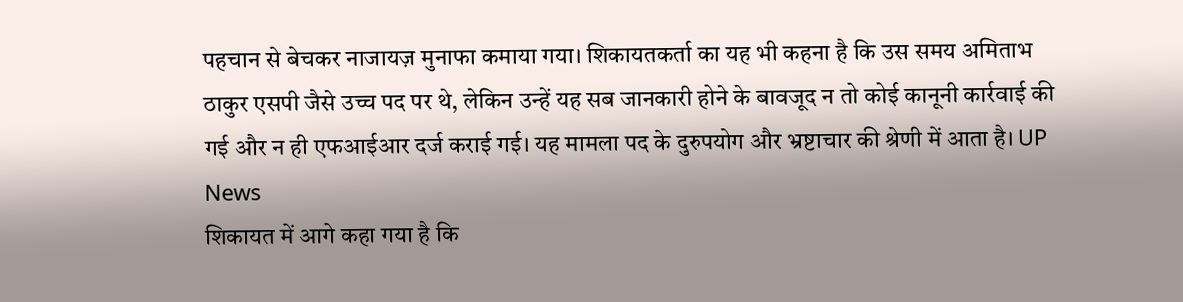पहचान से बेचकर नाजायज़ मुनाफा कमाया गया। शिकायतकर्ता का यह भी कहना है कि उस समय अमिताभ ठाकुर एसपी जैसे उच्च पद पर थे, लेकिन उन्हें यह सब जानकारी होने के बावजूद न तो कोई कानूनी कार्रवाई की गई और न ही एफआईआर दर्ज कराई गई। यह मामला पद के दुरुपयोग और भ्रष्टाचार की श्रेणी में आता है। UP News
शिकायत में आगे कहा गया है कि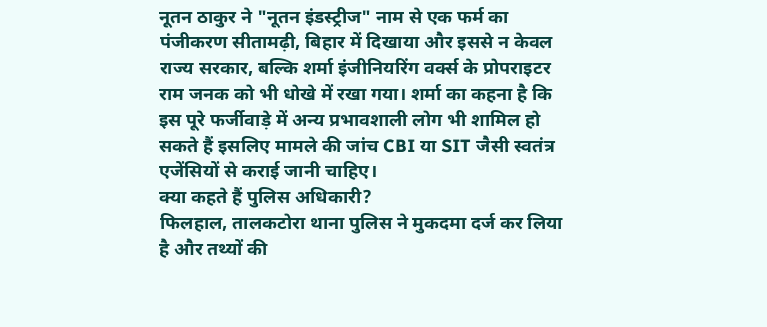नूतन ठाकुर ने "नूतन इंडस्ट्रीज" नाम से एक फर्म का पंजीकरण सीतामढ़ी, बिहार में दिखाया और इससे न केवल राज्य सरकार, बल्कि शर्मा इंजीनियरिंग वर्क्स के प्रोपराइटर राम जनक को भी धोखे में रखा गया। शर्मा का कहना है कि इस पूरे फर्जीवाड़े में अन्य प्रभावशाली लोग भी शामिल हो सकते हैं इसलिए मामले की जांच CBI या SIT जैसी स्वतंत्र एजेंसियों से कराई जानी चाहिए।
क्या कहते हैं पुलिस अधिकारी?
फिलहाल, तालकटोरा थाना पुलिस ने मुकदमा दर्ज कर लिया है और तथ्यों की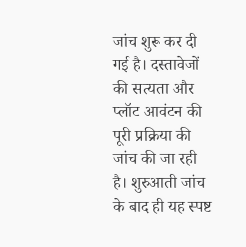जांच शुरू कर दी गई है। दस्तावेजों की सत्यता और प्लॉट आवंटन की पूरी प्रक्रिया की जांच की जा रही है। शुरुआती जांच के बाद ही यह स्पष्ट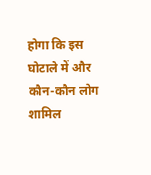होगा कि इस घोटाले में और कौन-कौन लोग शामिल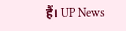हैं। UP News